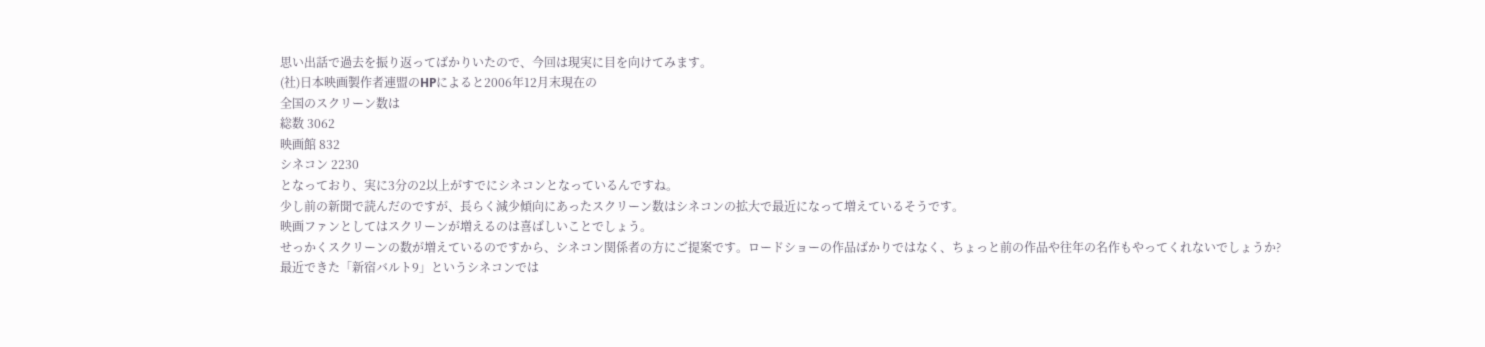思い出話で過去を振り返ってばかりいたので、今回は現実に目を向けてみます。
(社)日本映画製作者連盟のHPによると2006年12月末現在の
全国のスクリーン数は
総数 3062
映画館 832
シネコン 2230
となっており、実に3分の2以上がすでにシネコンとなっているんですね。
少し前の新聞で読んだのですが、長らく減少傾向にあったスクリーン数はシネコンの拡大で最近になって増えているそうです。
映画ファンとしてはスクリーンが増えるのは喜ばしいことでしょう。
せっかくスクリーンの数が増えているのですから、シネコン関係者の方にご提案です。ロードショーの作品ばかりではなく、ちょっと前の作品や往年の名作もやってくれないでしょうか?
最近できた「新宿バルト9」というシネコンでは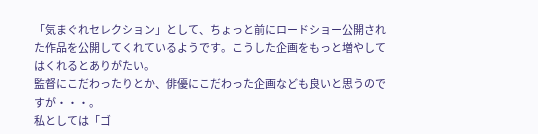「気まぐれセレクション」として、ちょっと前にロードショー公開された作品を公開してくれているようです。こうした企画をもっと増やしてはくれるとありがたい。
監督にこだわったりとか、俳優にこだわった企画なども良いと思うのですが・・・。
私としては「ゴ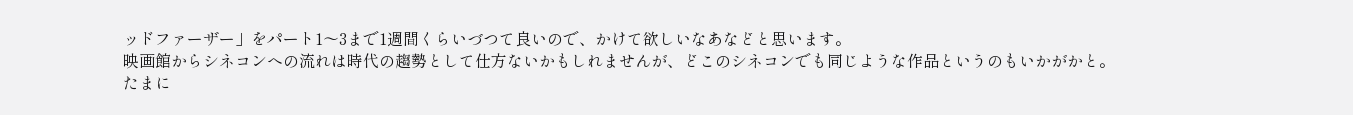ッドファーザー」をパート1〜3まで1週間くらいづつて良いので、かけて欲しいなあなどと思います。
映画館からシネコンへの流れは時代の趨勢として仕方ないかもしれませんが、どこのシネコンでも同じような作品というのもいかがかと。
たまに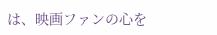は、映画ファンの心を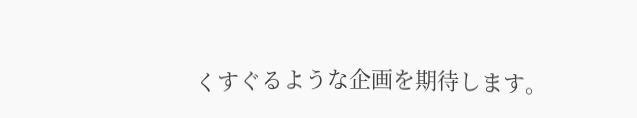くすぐるような企画を期待します。